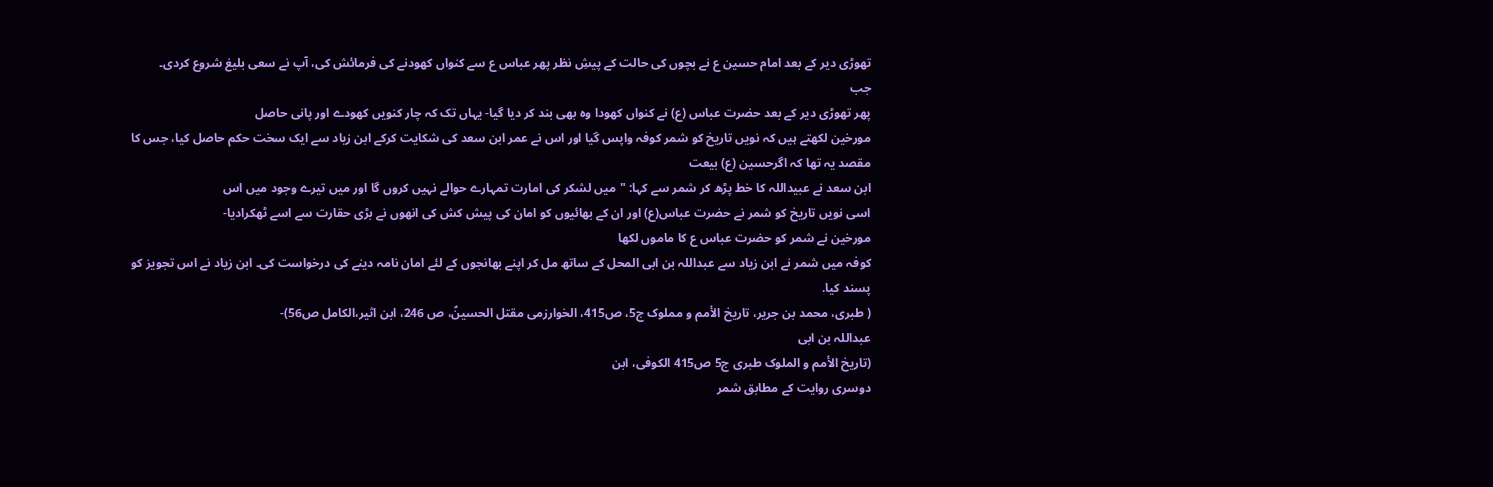تھوڑی دیر کے بعد امام حسین ع نے بچوں کی حالت کے پیشِ نظر پھر عباس ع سے کنواں کھودنے کی فرمائش کی، آپ نے سعی بلیغ شروع کردی۔
جب
پھر تھوڑی دیر کے بعد حضرت عباس (ع) نے کنواں کھودا وہ بھی بند کر دیا گیا- یہاں تک کہ چار کنویں کھودے اور پانی حاصل
مورخین لکھتے ہیں کہ نویں تاریخ کو شمر کوفہ واپس گیا اور اس نے عمر ابن سعد کی شکایت کرکے ابن زیاد سے ایک سخت حکم حاصل کیا، جس کا مقصد یہ تھا کہ اگرحسین (ع) بیعت
ابن سعد نے عبیداللہ کا خط پڑھ کر شمر سے کہا: "میں لشکر کی امارت تمہارے حوالے نہیں کروں گا اور میں تیرے وجود میں اس
اسی نویں تاریخ کو شمر نے حضرت عباس(ع) اور ان کے بھائیوں کو امان کی پیش کش کی انھوں نے بڑی حقارت سے اسے ٹھکرادیا-
مورخین نے شمر کو حضرت عباس ع کا ماموں لکھا
کوفہ میں شمر نے ابن زیاد سے عبداللہ بن ابی المحل کے ساتھ مل کر اپنے بھانجوں کے لئے امان نامہ دینے کی درخواست کی۔ ابن زیاد نے اس تجویز کو پسند کیا.
( طبری، محمد بن جریر، تاریخ الأمم و مملوک ج5، ص415، الخوارزمی مقتل الحسینؑ، ص 246، ابن اثیر،الکامل ص56)-
عبداللہ بن ابی
(تاریخ الأمم و الملوک طبری ج5 ص415 الکوفی، ابن
دوسری روایت کے مطابق شمر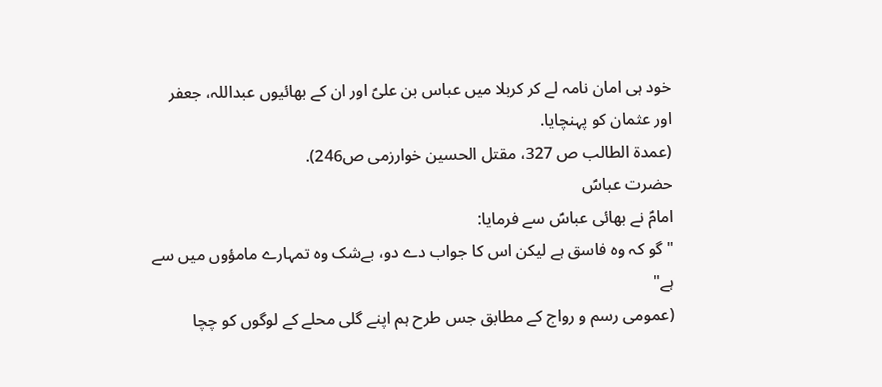خود ہی امان نامہ لے کر کربلا میں عباس بن علیؑ اور ان کے بھائیوں عبداللہ، جعفر اور عثمان کو پہنچایا.
(عمدة الطالب ص 327، مقتل الحسین خوارزمی ص246).
حضرت عباسؑ
امامؑ نے بھائی عباسؑ سے فرمایا:
"گو کہ وہ فاسق ہے لیکن اس کا جواب دے دو، بےشک وہ تمہارے مامؤوں میں سے ہے"
(عمومی رسم و رواج کے مطابق جس طرح ہم اپنے گلی محلے کے لوگوں کو چچا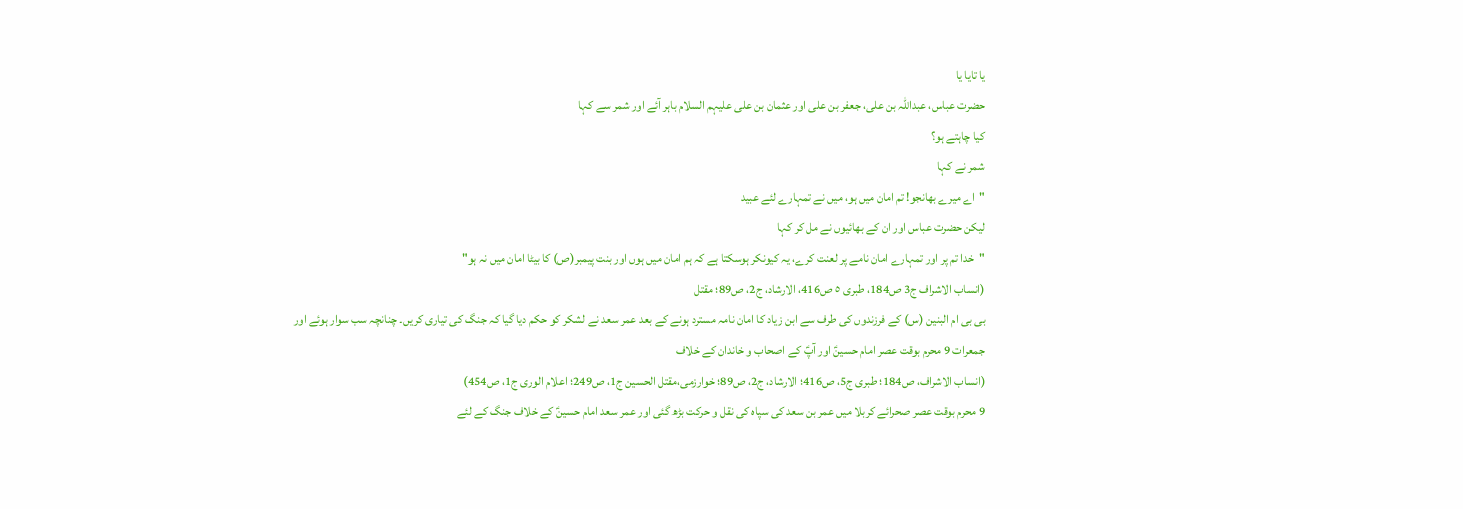یا تایا یا
حضرت عباس، عبداللہ بن علی، جعفر بن علی اور عثمان بن علی علیہم السلام باہر آئے اور شمر سے کہا
کیا چاہتے ہو؟
شمر نے کہا
"اے میرے بھانجو! تم امان میں ہو، میں نے تمہارے لئے عبید
لیکن حضرت عباس اور ان کے بھائیوں نے مل کر کہا
"خدا تم پر اور تمہارے امان نامے پر لعنت کرے، یہ کیونکر ہوسکتا ہے کہ ہم امان میں ہوں اور بنت پیمبر(ص) کا بیٹا امان میں نہ ہو"
(انساب الاشراف ج3 ص184، طبری ٥ ص416، الارشاد، ج2، ص89؛ مقتل
بی بی ام البنین (س) کے فرزندوں کی طرف سے ابن زیاد کا امان نامہ مسترد ہونے کے بعد عمر سعد نے لشکر کو حکم دیا گیا کہ جنگ کی تیاری کریں۔ چنانچہ سب سوار ہوئے اور جمعرات 9 محرم بوقت عصر امام حسینؑ اور آپؑ کے اصحاب و خاندان کے خلاف
(انساب الاشراف، ص184؛ طبری ج5، ص416؛ الارشاد، ج2، ص89؛ خوارزمی،مقتل الحسین ج1، ص249؛ اعلام الوری ج1، ص454)
9 محرم بوقت عصر صحرائے کربلا میں عمر بن سعد کی سپاہ کی نقل و حرکت بڑھ گئی اور عمر سعد امام حسینؑ کے خلاف جنگ کے لئے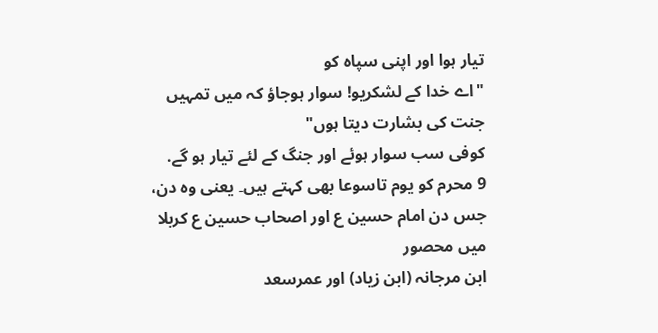تیار ہوا اور اپنی سپاہ کو
"اے خدا کے لشکریو! سوار ہوجاؤ کہ میں تمہیں جنت کی بشارت دیتا ہوں"
کوفی سب سوار ہوئے اور جنگ کے لئے تیار ہو گے.
9 محرم کو یوم تاسوعا بھی کہتے ہیں۔ یعنی وہ دن، جس دن امام حسین ع اور اصحاب حسین ع کربلا میں محصور
ابن مرجانہ (ابن زیاد) اور عمرسعد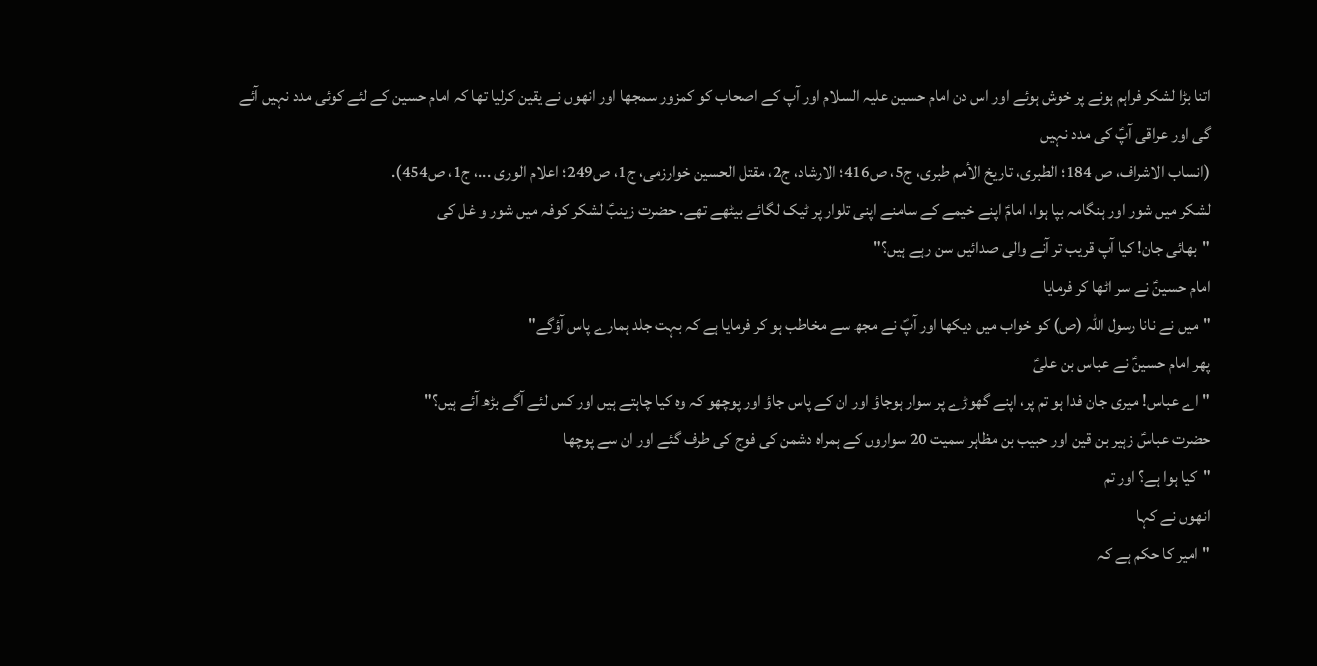اتنا بڑا لشکر فراہم ہونے پر خوش ہوئے اور اس دن امام حسین علیہ السلام اور آپ کے اصحاب کو کمزور سمجھا اور انھوں نے یقین کرلیا تھا کہ امام حسین کے لئے کوئی مدد نہیں آئے گی اور عراقی آپؑ کی مدد نہیں
(انساب الاشراف، ص 184؛ الطبری، تاریخ الأمم طبری، ج5، ص416؛ الارشاد، ج2، مقتل الحسین خوارزمی، ج1، ص249؛ اعلام الوری ...، ج1، ص454).
لشکر میں شور اور ہنگامہ بپا ہوا، امامؑ اپنے خیمے کے سامنے اپنی تلوار پر ٹیک لگائے بیٹھے تھے. حضرت زینبؑ لشکر کوفہ میں شور و غل کی
"بھائی جان! کیا آپ قریب تر آنے والی صدائیں سن رہے ہیں؟"
امام حسینؑ نے سر اٹھا کر فرمایا
"میں نے نانا رسول اللہ (ص) کو خواب میں دیکھا اور آپؐ نے مجھ سے مخاطب ہو کر فرمایا ہے کہ بہت جلد ہمارے پاس آؤگے"
پھر امام حسینؑ نے عباس بن علیؑ
"اے عباس! میری جان فدا ہو تم پر، اپنے گھوڑے پر سوار ہوجاؤ اور ان کے پاس جاؤ اور پوچھو کہ وہ کیا چاہتے ہیں اور کس لئے آگے بڑھ آئے ہیں؟"
حضرت عباسؑ زہیر بن قین اور حبیب بن مظاہر سمیت 20 سواروں کے ہمراہ دشمن کی فوج کی طرف گئے اور ان سے پوچھا
"کیا ہوا ہے؟ اور تم
انھوں نے کہا
"امیر کا حکم ہے کہ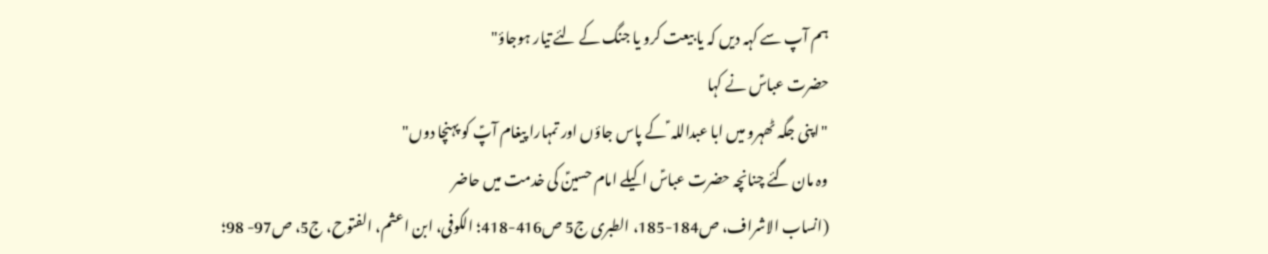ہم آپ سے کہہ دیں کہ یا بیعت کرو یا جنگ کے لئے تیار ہوجاؤ"
حضرت عباسؑ نے کہا
"اپنی جگہ ٹھہرو میں ابا عبداللہ ؑ کے پاس جاؤں اور تمہارا پیغام آپؑ کو پہنچا دوں"
وہ مان گئے چنانچہ حضرت عباسؑ اکیلے امام حسینؑ کی خدمت میں حاضر
(انساب الاشراف، ص184-185، الطبری ج5 ص416-418؛ الکوفی، ابن اعثم، الفتوح، ج5، ص97- 98؛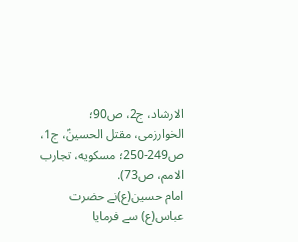الارشاد، ج2، ص90؛ الخوارزمی، مقتل الحسینؑ، ج1، ص249-250؛ مسکویه، تجارب الامم، ص73).
امام حسین(ع)نے حضرت عباس(ع) سے فرمایا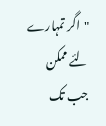"اگر تمہارے لئے ممکن
جب تک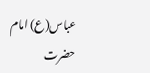عباس(ع) امام
حضرت